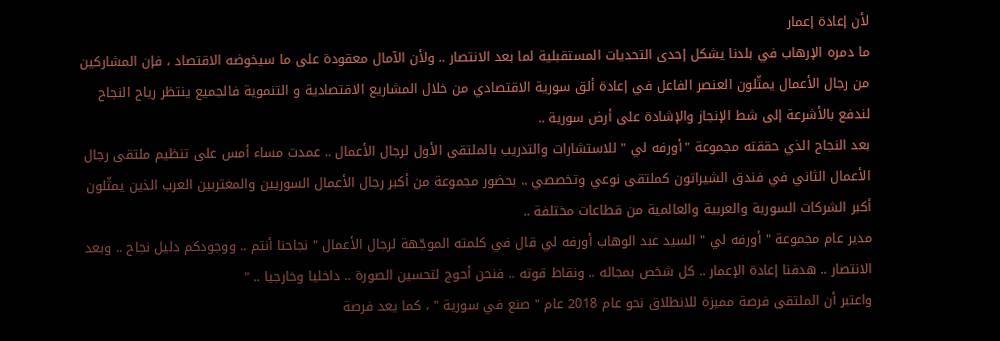لأن إعادة إعمار
ما دمره الإرهاب في بلدنا يشكل إحدى التحديات المستقبلية لما بعد الانتصار .. ولأن الآمال معقودة على ما سيخوضه الاقتصاد ، فإن المشاركين من رجال الأعمال يمثّلون العنصر الفاعل في إعادة ألق سورية الاقتصادي من خلال المشاريع الاقتصادية و التنموية فالجميع ينتظر رياح النجاح لندفع بالأشرعة إلى شط الإنجاز والإشادة على أرض سورية ..
بعد النجاح الذي حققته مجموعة "أورفه لي " للاستشارات والتدريب بالملتقى الأول لرجال الأعمال .. عمدت مساء أمس على تنظيم ملتقى رجال الأعمال الثاني في فندق الشيراتون كملتقى نوعي وتخصصي .. بحضور مجموعة من أكبر رجال الأعمال السوريين والمغتربين العرب الذين يمثّلون أكبر الشركات السورية والعربية والعالمية من قطاعات مختلفة ..
مدير عام مجموعة " أورفه لي " السيد عبد الوهاب أورفه لي قال في كلمته الموجّهة لرجال الأعمال " نجاحنا أنتم .. ووجودكم دليل نجاح .. وبعد الانتصار .. هدفنا إعادة الإعمار .. كل شخص بمجاله .. ونقاط قوته .. فنحن أحوج لتحسين الصورة .. داخليا وخارجيا .. "
واعتبر أن الملتقى فرصة مميزة للانطلاق نحو عام 2018 عام " صنع في سورية " ، كما يعد فرصة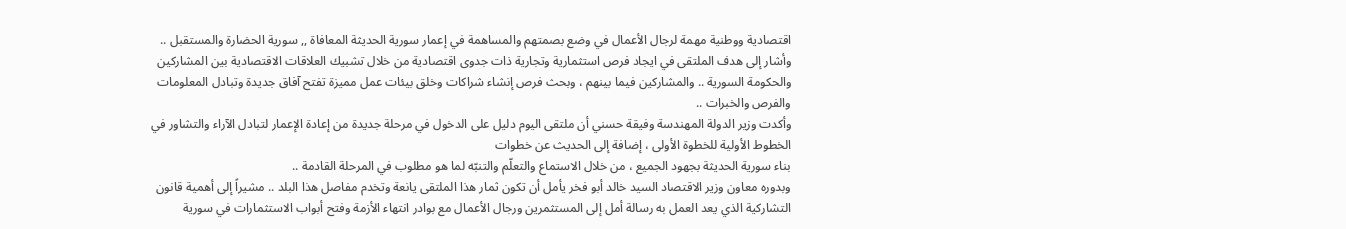اقتصادية ووطنية مهمة لرجال الأعمال في وضع بصمتهم والمساهمة في إعمار سورية الحديثة المعافاة ,, سورية الحضارة والمستقبل ..
وأشار إلى هدف الملتقى في ايجاد فرص استثمارية وتجارية ذات جدوى اقتصادية من خلال تشبيك العلاقات الاقتصادية بين المشاركين والحكومة السورية .. والمشاركين فيما بينهم ، وبحث فرص إنشاء شراكات وخلق بيئات عمل مميزة تفتح آفاق جديدة وتبادل المعلومات والفرص والخبرات ..
وأكدت وزير الدولة المهندسة وفيقة حسني أن ملتقى اليوم دليل على الدخول في مرحلة جديدة من إعادة الإعمار لتبادل الآراء والتشاور في الخطوط الأولية للخطوة الأولى ، إضافة إلى الحديث عن خطوات
بناء سورية الحديثة بجهود الجميع ، من خلال الاستماع والتعلّم والتنبّه لما هو مطلوب في المرحلة القادمة ..
وبدوره معاون وزير الاقتصاد السيد خالد أبو فخر يأمل أن تكون ثمار هذا الملتقى يانعة وتخدم مفاصل هذا البلد .. مشيراً إلى أهمية قانون التشاركية الذي يعد العمل به رسالة أمل إلى المستثمرين ورجال الأعمال مع بوادر انتهاء الأزمة وفتح أبواب الاستثمارات في سورية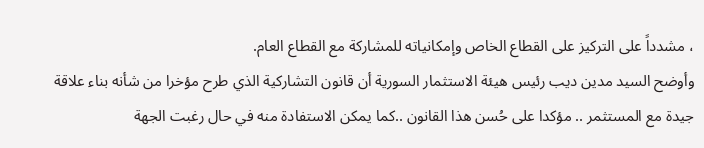، مشدداً على التركيز على القطاع الخاص وإمكانياته للمشاركة مع القطاع العام.
وأوضح السيد مدين ديب رئيس هيئة الاستثمار السورية أن قانون التشاركية الذي طرح مؤخرا من شأنه بناء علاقة جيدة مع المستثمر .. مؤكدا على حُسن هذا القانون ..كما يمكن الاستفادة منه في حال رغبت الجهة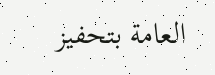العامة بتحفيز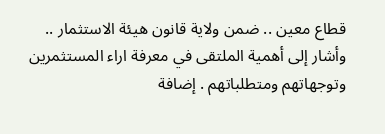قطاع معين .. ضمن ولاية قانون هيئة الاستثمار ..
وأشار إلى أهمية الملتقى في معرفة اراء المستثمرين وتوجهاتهم ومتطلباتهم . إضافة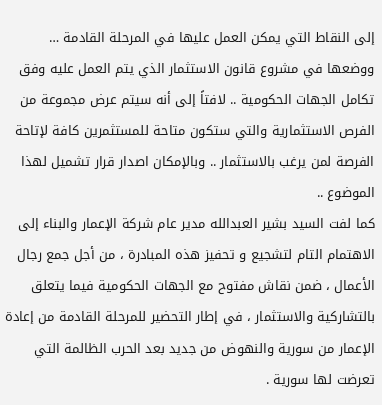إلى النقاط التي يمكن العمل عليها في المرحلة القادمة … ووضعها في مشروع قانون الاستثمار الذي يتم العمل عليه وفق تكامل الجهات الحكومية .. لافتاً إلى أنه سيتم عرض مجموعة من الفرص الاستثمارية والتي ستكون متاحة للمستثمرين كافة لإتاحة الفرصة لمن يرغب بالاستثمار .. وبالإمكان اصدار قرار تشميل لهذا الموضوع ..
كما لفت السيد بشير العبدالله مدير عام شركة الإعمار والبناء إلى الاهتمام التام لتشجيع و تحفيز هذه المبادرة ، من أجل جمع رجال الأعمال ، ضمن نقاش مفتوح مع الجهات الحكومية فيما يتعلق بالتشاركية والاستثمار ، في إطار التحضير للمرحلة القادمة من إعادة الإعمار من سورية والنهوض من جديد بعد الحرب الظالمة التي تعرضت لها سورية .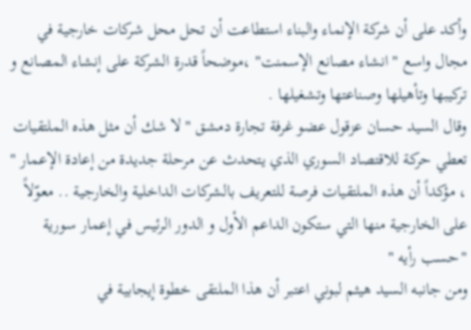وأكد على أن شركة الإنماء والبناء استطاعت أن تحل محل شركات خارجية في مجال واسع " انشاء مصانع الإسمنت" ،موضحاً قدرة الشركة على إنشاء المصانع و تركيبها وتأهيلها وصناعتها وتشغيلها .
وقال السيد حسان عزقول عضو غرفة تجارة دمشق " لا شك أن مثل هذه الملتقيات تعطي حركة للاقتصاد السوري الذي يتحدث عن مرحلة جديدة من إعادة الإعمار " ، مؤكداً أن هذه الملتقيات فرصة للتعريف بالشركات الداخلية والخارجية .. معوّلاً على الخارجية منها التي ستكون الداعم الأول و الدور الرئيس في إعمار سورية "حسب رأيه "
ومن جانبه السيد هيثم لبوني اعتبر أن هذا الملتقى خطوة إيجابية في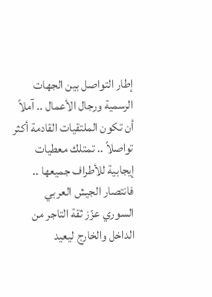إطار التواصل بين الجهات الرسمية ورجال الأعمال .. آملاً أن تكون الملتقيات القادمة أكثر تواصلاً .. تمتلك معطيات إيجابية للأطراف جميعها .. فانتصار الجيش العربي السوري عزّز ثقة التاجر من الداخل والخارج ليعيد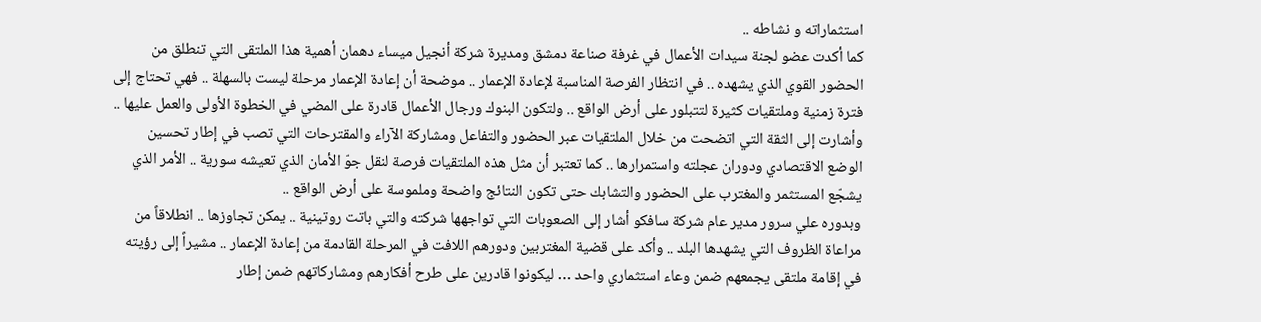استثماراته و نشاطه ..
كما أكدت عضو لجنة سيدات الأعمال في غرفة صناعة دمشق ومديرة شركة أنجيل ميساء دهمان أهمية هذا الملتقى التي تنطلق من الحضور القوي الذي يشهده .. في انتظار الفرصة المناسبة لإعادة الإعمار .. موضحة أن إعادة الإعمار مرحلة ليست بالسهلة .. فهي تحتاج إلى فترة زمنية وملتقيات كثيرة لتتبلور على أرض الواقع .. ولتكون البنوك ورجال الأعمال قادرة على المضي في الخطوة الأولى والعمل عليها ..
وأشارت إلى الثقة التي اتضحت من خلال الملتقيات عبر الحضور والتفاعل ومشاركة الآراء والمقترحات التي تصب في إطار تحسين الوضع الاقتصادي ودوران عجلته واستمرارها .. كما تعتبر أن مثل هذه الملتقيات فرصة لنقل جوّ الأمان الذي تعيشه سورية .. الأمر الذي يشجّع المستثمر والمغترب على الحضور والتشابك حتى تكون النتائج واضحة وملموسة على أرض الواقع ..
وبدوره علي سرور مدير عام شركة سافكو أشار إلى الصعوبات التي تواجهها شركته والتي باتت روتينية .. يمكن تجاوزها .. انطلاقاً من مراعاة الظروف التي يشهدها البلد .. وأكد على قضية المغتربين ودورهم اللافت في المرحلة القادمة من إعادة الإعمار .. مشيراً إلى رؤيته في إقامة ملتقى يجمعهم ضمن وعاء استثماري واحد … ليكونوا قادرين على طرح أفكارهم ومشاركاتهم ضمن إطار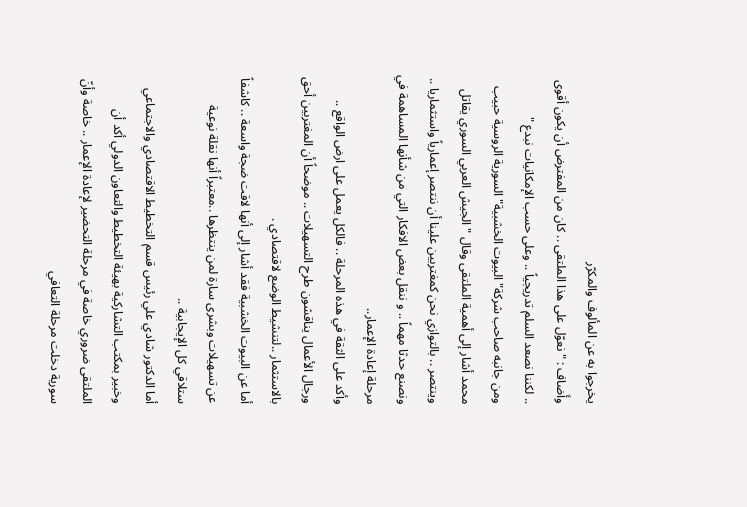يخرجوا به عن المألوف والمكرّر
وأَضاف : "نعوّل على هذا الملتقى .. كان من المفترض أن يكون أقوى .. لكننا نصعد السلم تدريجياً .. وعلى حسب الإمكانيات نبدع "
ومن جانبه صاحب شركة" البيوت الخشبية" السورية الروسية حبيب محمد أشار إلى أهمية الملتقى وقال " الجيش العربي السوري يقاتل وينتصر .. بالتوازي نحن كمغتربين علينا أن ننتصر إعمارياً واستثماريا .. ونصنع حدثا مهماً .. و ننقل بعض الافكار التي من شأنها المساهمة في مرحلة إعادة الإعمار..
وأكد على الثقة في هذه المرحلة .. فالكل يعمل على ارض الواقع .. ورجال الأعمال يناقشون طرح التسهيلات .. موضحاً أن المغتربين أحق بالاستثمار ..لتنشيط الوضع لاقتصادي .
أما عن البيوت الخشبية فقد أشار إلى أنها لاقت ضجة واسعة .. كاشفاً عن تسهيلات وبشرى سارة لمن ينتظرها ..معتبراً أنها نقلة نوعية ستلاقي كل الإيجابية ..
أما الدكتور شادي علي رئيس قسم التخطيط الاقتصادي والاجتماعي وخبير بمكتب التشاركية بهيئة التخطيط والتعاون الدولي أكد أن الملتقى ضروري خاصة في مرحلة التحضير لإعادة الإعمار .. خاصة وأنّ سورية دخلت مرحلة التعافي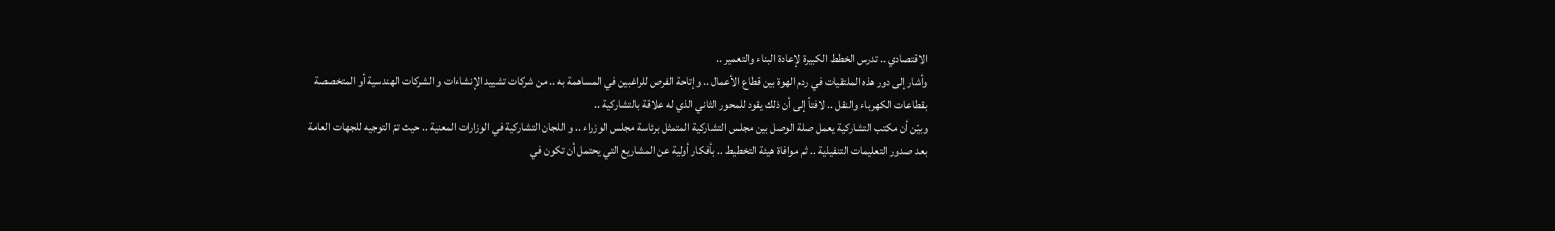الاقتصادي .. تدرس الخطط الكبيرة لإعادة البناء والتعمير ..
وأشار إلى دور هذه الملتقيات في ردم الهوة بين قطاع الأعمال .. وإتاحة الفرص للراغبين في المساهمة به .. من شركات تشييد الإنشاءات و الشركات الهندسية أو المتخصصة بقطاعات الكهرباء والنقل .. لافتاً إلى أن ذلك يقود للمحور الثاني الذي له علاقة بالتشاركية ..
وبيّن أن مكتب التشاركية يعمل صلة الوصل بين مجلس التشاركية المتمثل برئاسة مجلس الوزراء .. و اللجان التشاركية في الوزارات المعنية .. حيث تمّ التوجيه للجهات العامة بعد صدور التعليمات التنفيذية .. ثم موافاة هيئة التخطيط .. بأفكار أولية عن المشاريع التي يحتمل أن تكون في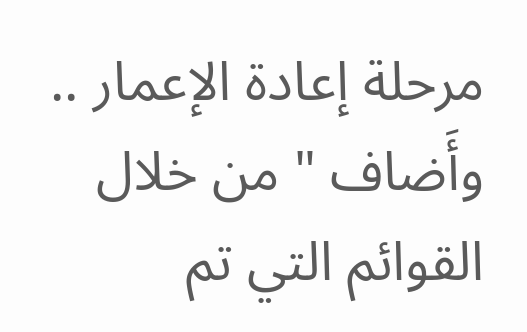مرحلة إعادة الإعمار ..
وأَضاف " من خلال القوائم التي تم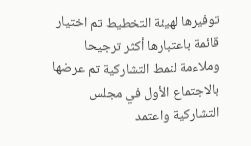توفيرها لهيئة التخطيط تم اختيار قائمة باعتبارها أكثر ترجيحا وملاءمة لنمط التشاركية تم عرضها بالاجتماع الأول في مجلس التشاركية واعتمد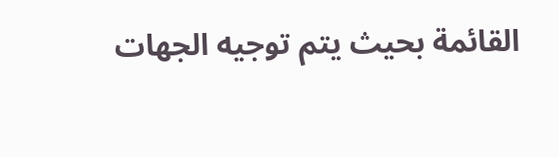القائمة بحيث يتم توجيه الجهات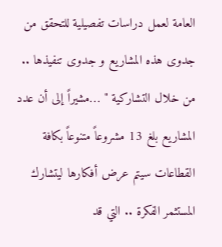العامة لعمل دراسات تفصيلية للتحقق من جدوى هذه المشاريع و جدوى تنفيذها .. من خلال التشاركية " …مشيراً إلى أن عدد المشاريع بلغ 13 مشروعاً متنوعاً بكافة القطاعات سيتم عرض أفكارها ليتشارك المستثمر الفكرة .. التي قد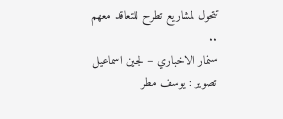تتحول لمشاريع تطرح للتعاقد معهم ..
سنمار الاخباري – لجين اسماعيل
تصوير : يوسف مطر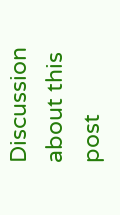Discussion about this post